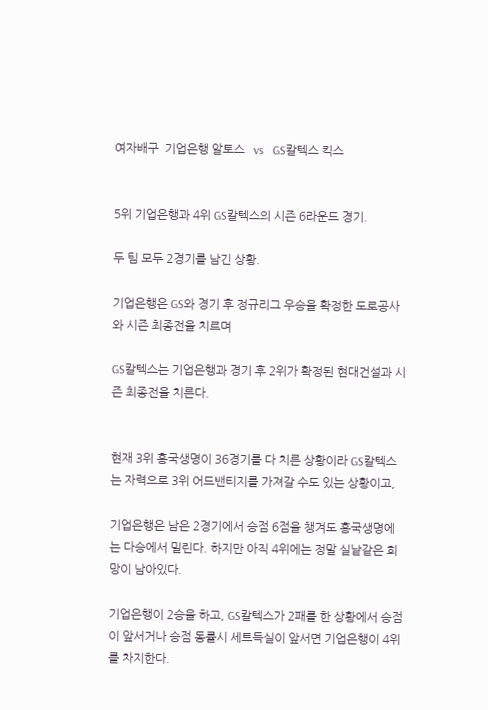여자배구  기업은행 알토스   vs   GS칼텍스 킥스


5위 기업은행과 4위 GS칼텍스의 시즌 6라운드 경기.

두 팀 모두 2경기를 남긴 상황.

기업은행은 GS와 경기 후 정규리그 우승을 확정한 도로공사와 시즌 최종전을 치르며

GS칼텍스는 기업은행과 경기 후 2위가 확정된 현대건설과 시즌 최종전을 치른다.


현재 3위 흥국생명이 36경기를 다 치른 상황이라 GS칼텍스는 자력으로 3위 어드밴티지를 가져갈 수도 있는 상황이고,

기업은행은 남은 2경기에서 승점 6점을 챙겨도 흥국생명에는 다승에서 밀린다. 하지만 아직 4위에는 정말 실낱같은 희망이 남아있다.

기업은행이 2승을 하고, GS칼텍스가 2패를 한 상황에서 승점이 앞서거나 승점 동률시 세트득실이 앞서면 기업은행이 4위를 차지한다.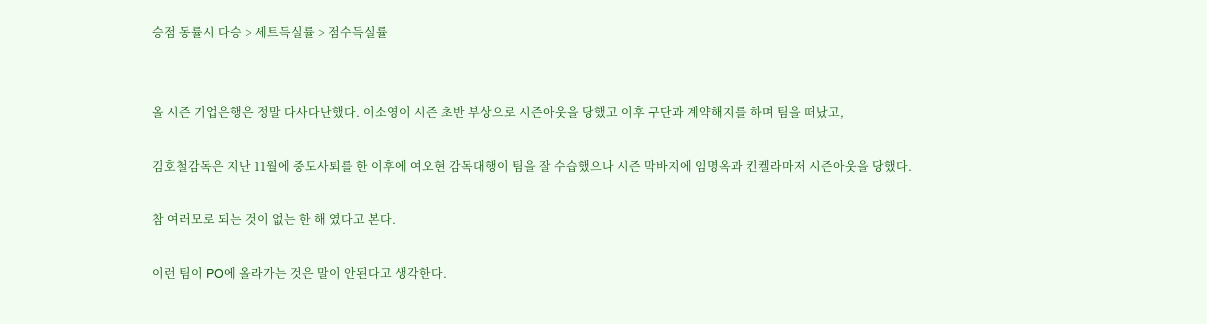승점 동률시 다승 > 세트득실률 > 점수득실률


올 시즌 기업은행은 정말 다사다난했다. 이소영이 시즌 초반 부상으로 시즌아웃을 당했고 이후 구단과 계약해지를 하며 팀을 떠났고,

김호철감독은 지난 11월에 중도사퇴를 한 이후에 여오현 감독대행이 팀을 잘 수습했으나 시즌 막바지에 임명옥과 킨켈라마저 시즌아웃을 당했다.

참 여러모로 되는 것이 없는 한 해 였다고 본다.

이런 팀이 PO에 올라가는 것은 말이 안된다고 생각한다.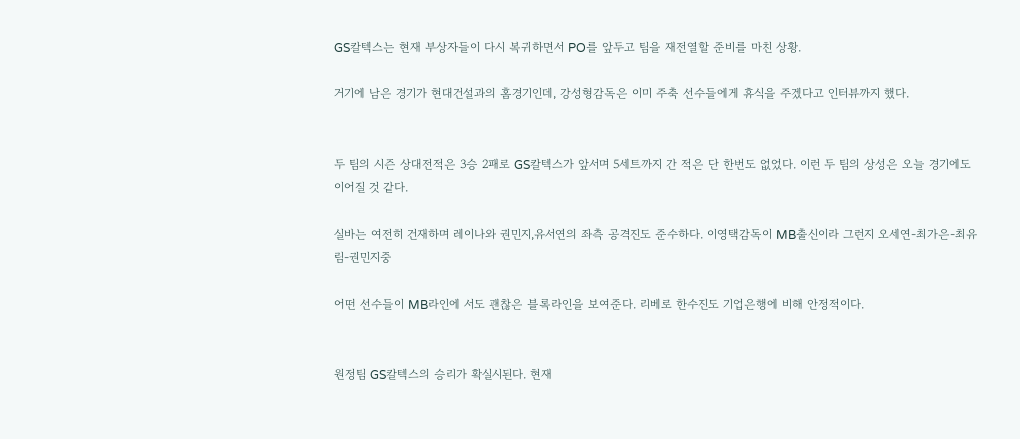GS칼텍스는 현재 부상자들이 다시 복귀하면서 PO를 앞두고 팀을 재전열할 준비를 마친 상황.

거기에 남은 경기가 현대건설과의 홈경기인데, 강성형감독은 이미 주축 선수들에게 휴식을 주겠다고 인터뷰까지 했다.


두 팀의 시즌 상대전적은 3승 2패로 GS칼텍스가 앞서며 5세트까지 간 적은 단 한번도 없었다. 이런 두 팀의 상성은 오늘 경기에도 이어질 것 같다.

실바는 여전히 건재하며 레이나와 권민지,유서연의 좌측 공격진도 준수하다. 이영택감독이 MB출신이라 그런지 오세연-최가은-최유림-권민지중

어떤 선수들이 MB라인에 서도 괜찮은 블록라인을 보여준다. 리베로 한수진도 기업은행에 비해 안정적이다.


원정팀 GS칼텍스의 승리가 확실시된다. 현재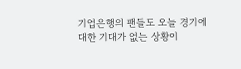기업은행의 팬들도 오늘 경기에 대한 기대가 없는 상황이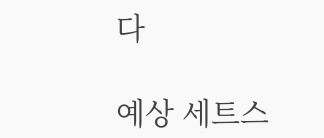다

예상 세트스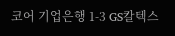코어 기업은행 1-3 GS칼텍스